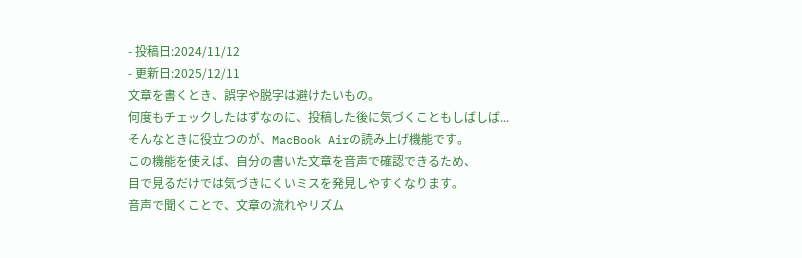- 投稿日:2024/11/12
- 更新日:2025/12/11
文章を書くとき、誤字や脱字は避けたいもの。
何度もチェックしたはずなのに、投稿した後に気づくこともしばしば...
そんなときに役立つのが、MacBook Airの読み上げ機能です。
この機能を使えば、自分の書いた文章を音声で確認できるため、
目で見るだけでは気づきにくいミスを発見しやすくなります。
音声で聞くことで、文章の流れやリズム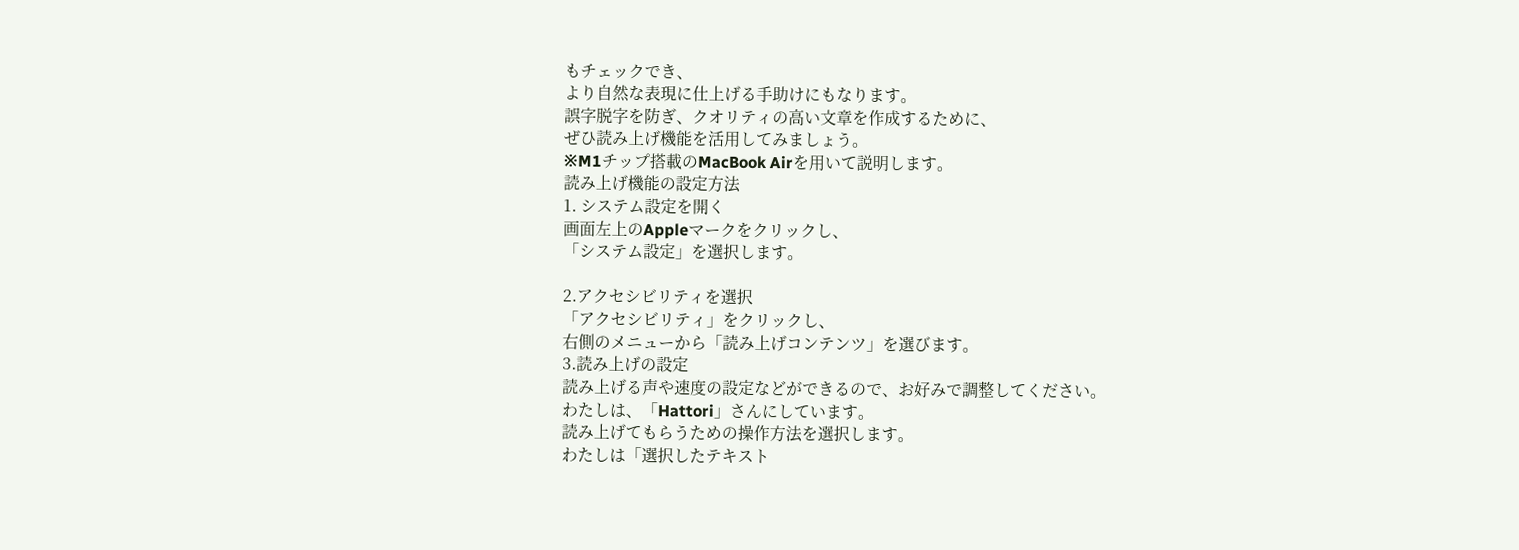もチェックでき、
より自然な表現に仕上げる手助けにもなります。
誤字脱字を防ぎ、クオリティの高い文章を作成するために、
ぜひ読み上げ機能を活用してみましょう。
※M1チップ搭載のMacBook Airを用いて説明します。
読み上げ機能の設定方法
1. システム設定を開く
画面左上のAppleマークをクリックし、
「システム設定」を選択します。

2.アクセシビリティを選択
「アクセシビリティ」をクリックし、
右側のメニューから「読み上げコンテンツ」を選びます。
3.読み上げの設定
読み上げる声や速度の設定などができるので、お好みで調整してください。
わたしは、「Hattori」さんにしています。
読み上げてもらうための操作方法を選択します。
わたしは「選択したテキスト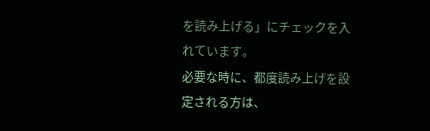を読み上げる」にチェックを入れています。
必要な時に、都度読み上げを設定される方は、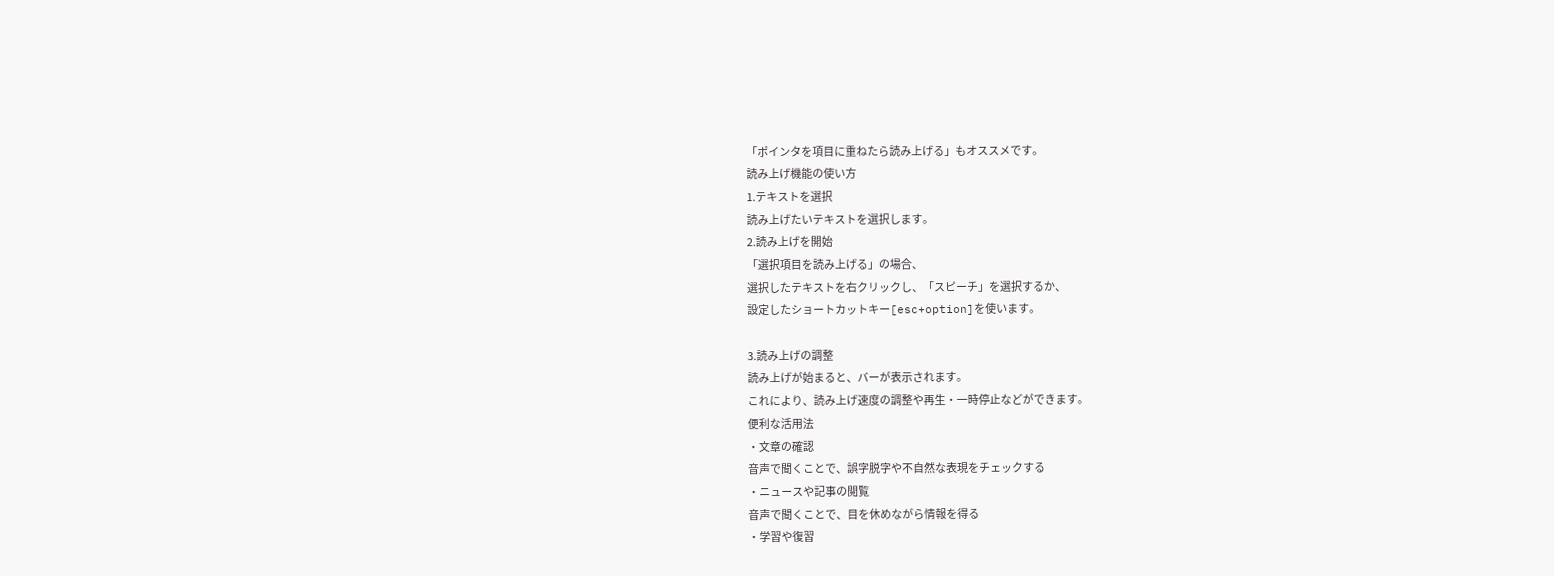「ポインタを項目に重ねたら読み上げる」もオススメです。
読み上げ機能の使い方
1.テキストを選択
読み上げたいテキストを選択します。
2.読み上げを開始
「選択項目を読み上げる」の場合、
選択したテキストを右クリックし、「スピーチ」を選択するか、
設定したショートカットキー[esc+option]を使います。

3.読み上げの調整
読み上げが始まると、バーが表示されます。
これにより、読み上げ速度の調整や再生・一時停止などができます。
便利な活用法
・文章の確認
音声で聞くことで、誤字脱字や不自然な表現をチェックする
・ニュースや記事の閲覧
音声で聞くことで、目を休めながら情報を得る
・学習や復習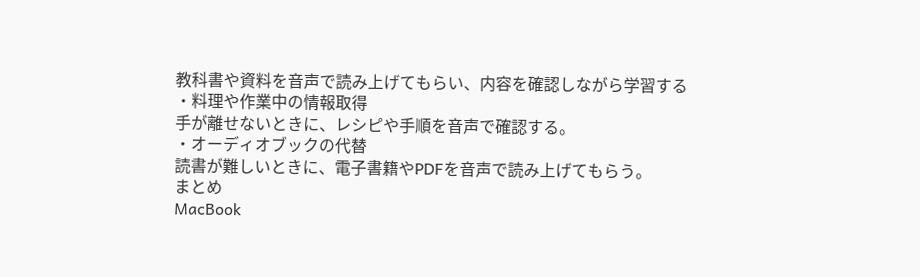教科書や資料を音声で読み上げてもらい、内容を確認しながら学習する
・料理や作業中の情報取得
手が離せないときに、レシピや手順を音声で確認する。
・オーディオブックの代替
読書が難しいときに、電子書籍やPDFを音声で読み上げてもらう。
まとめ
MacBook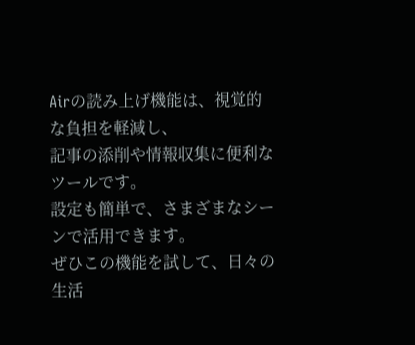Airの読み上げ機能は、視覚的な負担を軽減し、
記事の添削や情報収集に便利なツールです。
設定も簡単で、さまざまなシーンで活用できます。
ぜひこの機能を試して、日々の生活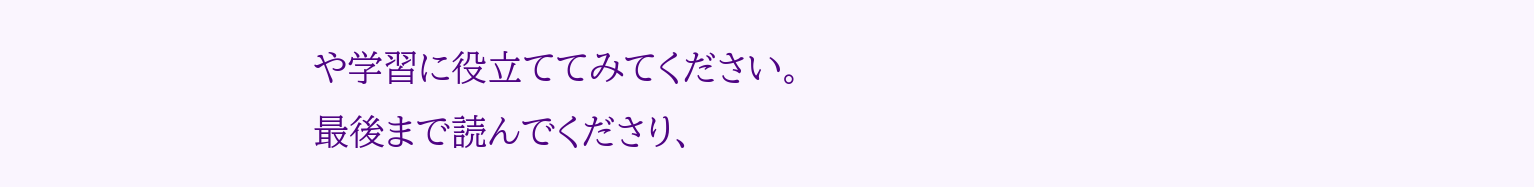や学習に役立ててみてください。
最後まで読んでくださり、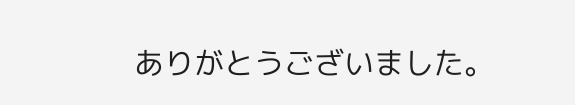ありがとうございました。